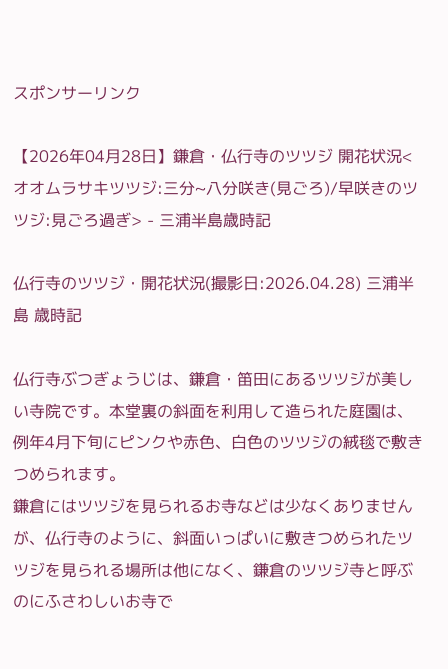スポンサーリンク

【2026年04月28日】鎌倉・仏行寺のツツジ 開花状況<オオムラサキツツジ:三分~八分咲き(見ごろ)/早咲きのツツジ:見ごろ過ぎ> - 三浦半島歳時記

仏行寺のツツジ・開花状況(撮影日:2026.04.28) 三浦半島 歳時記

仏行寺ぶつぎょうじは、鎌倉・笛田にあるツツジが美しい寺院です。本堂裏の斜面を利用して造られた庭園は、例年4月下旬にピンクや赤色、白色のツツジの絨毯で敷きつめられます。
鎌倉にはツツジを見られるお寺などは少なくありませんが、仏行寺のように、斜面いっぱいに敷きつめられたツツジを見られる場所は他になく、鎌倉のツツジ寺と呼ぶのにふさわしいお寺で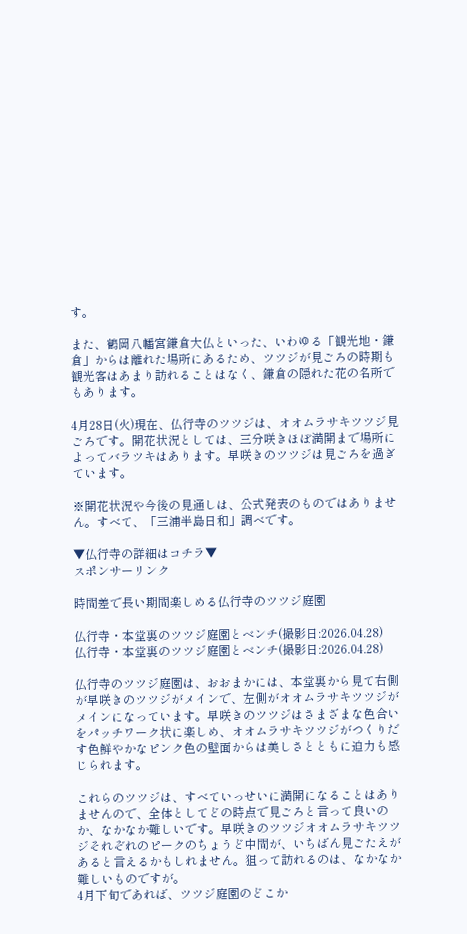す。

また、鶴岡八幡宮鎌倉大仏といった、いわゆる「観光地・鎌倉」からは離れた場所にあるため、ツツジが見ごろの時期も観光客はあまり訪れることはなく、鎌倉の隠れた花の名所でもあります。

4月28日(火)現在、仏行寺のツツジは、オオムラサキツツジ見ごろです。開花状況としては、三分咲きほぼ満開まで場所によってバラツキはあります。早咲きのツツジは見ごろを過ぎています。

※開花状況や今後の見通しは、公式発表のものではありません。すべて、「三浦半島日和」調べです。

▼仏行寺の詳細はコチラ▼
スポンサーリンク

時間差で長い期間楽しめる仏行寺のツツジ庭園

仏行寺・本堂裏のツツジ庭園とベンチ(撮影日:2026.04.28)
仏行寺・本堂裏のツツジ庭園とベンチ(撮影日:2026.04.28)

仏行寺のツツジ庭園は、おおまかには、本堂裏から見て右側が早咲きのツツジがメインで、左側がオオムラサキツツジがメインになっています。早咲きのツツジはさまざまな色合いをパッチワーク状に楽しめ、オオムラサキツツジがつくりだす色鮮やかなピンク色の壁面からは美しさとともに迫力も感じられます。

これらのツツジは、すべていっせいに満開になることはありませんので、全体としてどの時点で見ごろと言って良いのか、なかなか難しいです。早咲きのツツジオオムラサキツツジそれぞれのピークのちょうど中間が、いちばん見ごたえがあると言えるかもしれません。狙って訪れるのは、なかなか難しいものですが。
4月下旬であれば、ツツジ庭園のどこか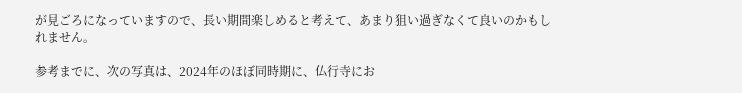が見ごろになっていますので、長い期間楽しめると考えて、あまり狙い過ぎなくて良いのかもしれません。

参考までに、次の写真は、2024年のほぼ同時期に、仏行寺にお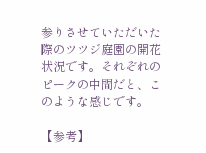参りさせていただいた際のツツジ庭園の開花状況です。それぞれのピークの中間だと、このような感じです。

【参考】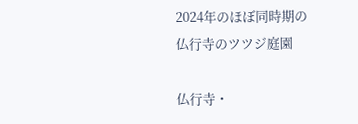2024年のほぼ同時期の仏行寺のツツジ庭園

仏行寺・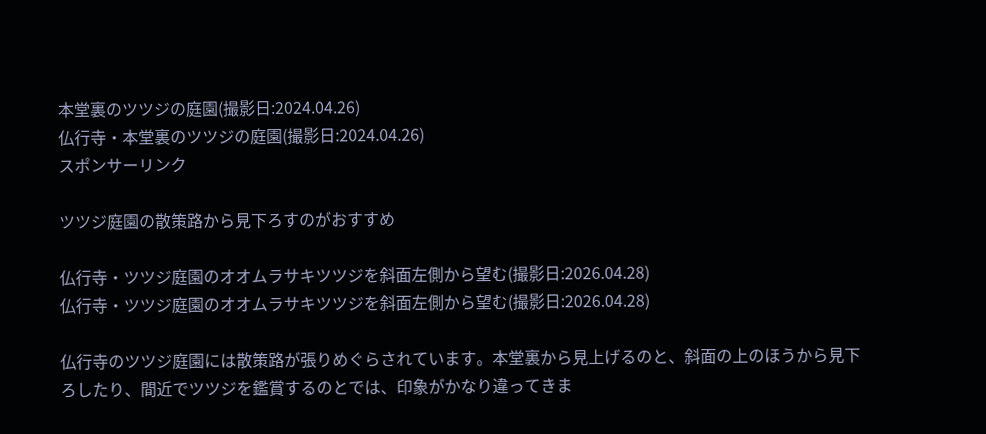本堂裏のツツジの庭園(撮影日:2024.04.26)
仏行寺・本堂裏のツツジの庭園(撮影日:2024.04.26)
スポンサーリンク

ツツジ庭園の散策路から見下ろすのがおすすめ

仏行寺・ツツジ庭園のオオムラサキツツジを斜面左側から望む(撮影日:2026.04.28)
仏行寺・ツツジ庭園のオオムラサキツツジを斜面左側から望む(撮影日:2026.04.28)

仏行寺のツツジ庭園には散策路が張りめぐらされています。本堂裏から見上げるのと、斜面の上のほうから見下ろしたり、間近でツツジを鑑賞するのとでは、印象がかなり違ってきま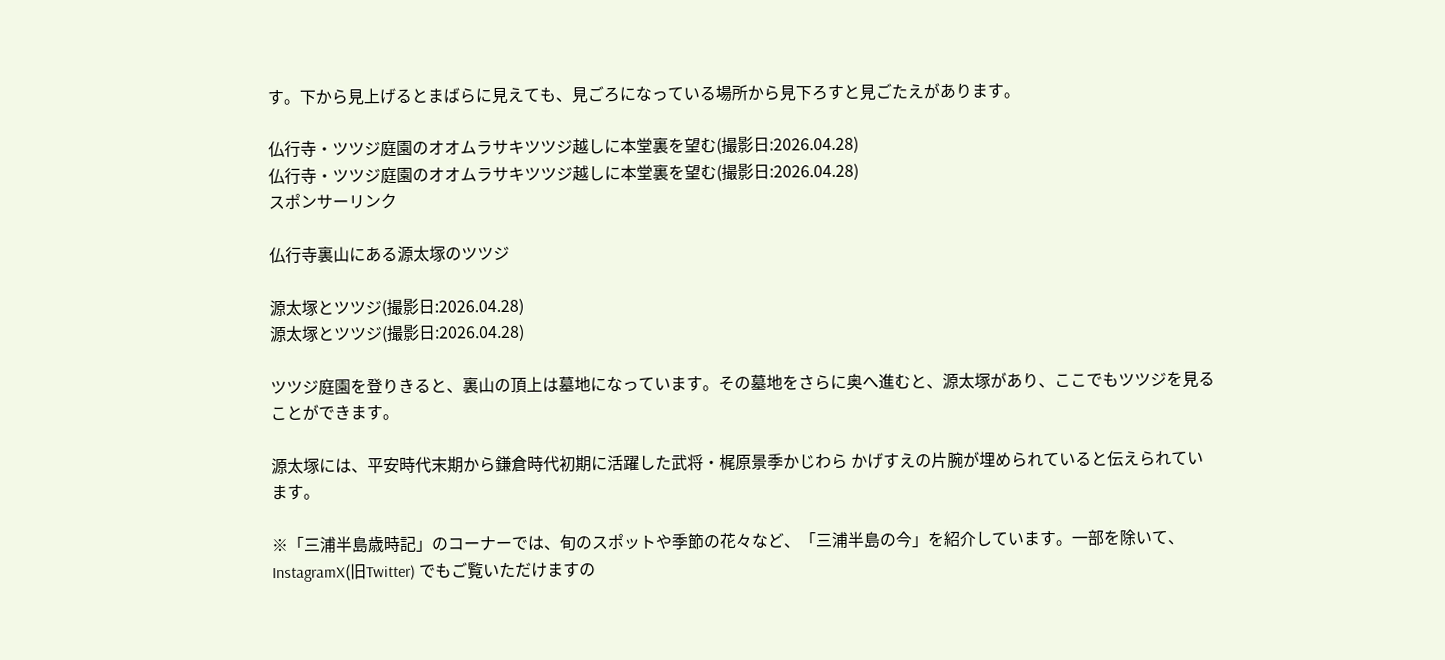す。下から見上げるとまばらに見えても、見ごろになっている場所から見下ろすと見ごたえがあります。

仏行寺・ツツジ庭園のオオムラサキツツジ越しに本堂裏を望む(撮影日:2026.04.28)
仏行寺・ツツジ庭園のオオムラサキツツジ越しに本堂裏を望む(撮影日:2026.04.28)
スポンサーリンク

仏行寺裏山にある源太塚のツツジ

源太塚とツツジ(撮影日:2026.04.28)
源太塚とツツジ(撮影日:2026.04.28)

ツツジ庭園を登りきると、裏山の頂上は墓地になっています。その墓地をさらに奥へ進むと、源太塚があり、ここでもツツジを見ることができます。

源太塚には、平安時代末期から鎌倉時代初期に活躍した武将・梶原景季かじわら かげすえの片腕が埋められていると伝えられています。

※「三浦半島歳時記」のコーナーでは、旬のスポットや季節の花々など、「三浦半島の今」を紹介しています。一部を除いて、InstagramX(旧Twitter) でもご覧いただけますの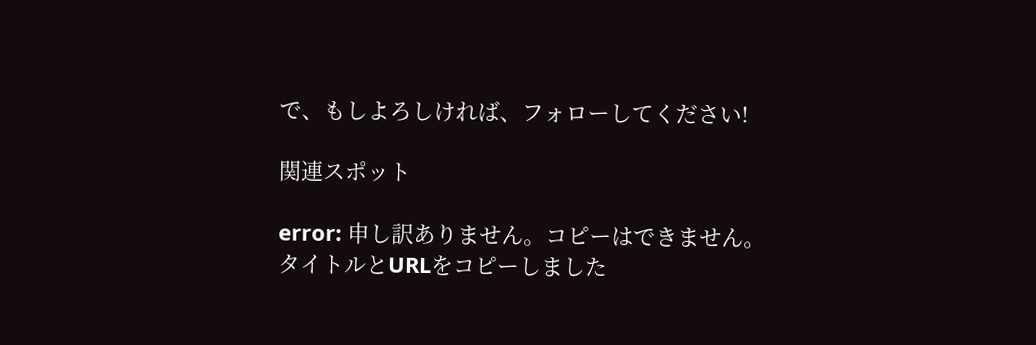で、もしよろしければ、フォローしてください!

関連スポット

error: 申し訳ありません。コピーはできません。
タイトルとURLをコピーしました